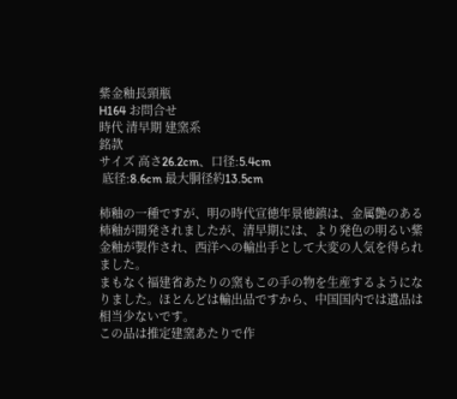紫金釉長頸瓶
H164 お問合せ
時代 清早期 建窯系
銘款
サイズ 高さ26.2cm、口径:5.4cm
 底径:8.6cm 最大胴径約13.5cm

柿釉の一種ですが、明の時代宣徳年景徳鎮は、金属艶のある柿釉が開発されましたが、清早期には、より発色の明るい紫金釉が製作され、西洋への輸出手として大変の人気を得られました。
まもなく福建省あたりの窯もこの手の物を生産するようになりました。ほとんどは輸出品ですから、中国国内では遺品は相当少ないです。
この品は推定建窯あたりで作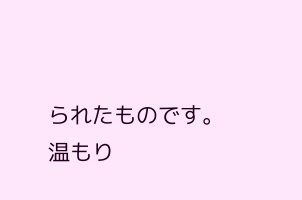られたものです。温もり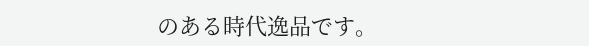のある時代逸品です。